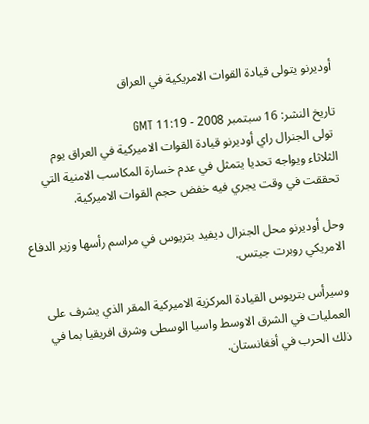أوديرنو يتولى قيادة القوات الامريكية في العراق

تاريخ النشر: 16 سبتمبر 2008 - 11:19 GMT
 تولى الجنرال راي أوديرنو قيادة القوات الاميركية في العراق يوم الثلاثاء ويواجه تحديا يتمثل في عدم خسارة المكاسب الامنية التي تحققت في وقت يجري فيه خفض حجم القوات الاميركية.

وحل أوديرنو محل الجنرال ديفيد بتريوس في مراسم رأسها وزير الدفاع الامريكي روبرت جيتس.

وسيرأس بتريوس القيادة المركزية الاميركية المقر الذي يشرف على العمليات في الشرق الاوسط واسيا الوسطى وشرق افريقيا بما في ذلك الحرب في أفغانستان.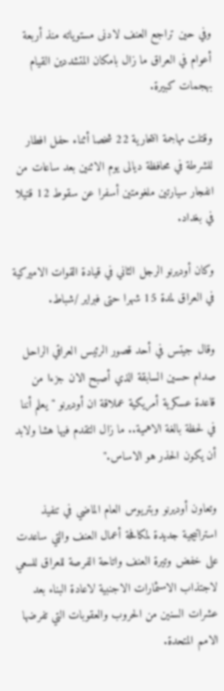وفي حين تراجع العنف لادنى مستوياته منذ أربعة أعوام في العراق ما زال بامكان المتشددين القيام بهجمات كبيرة.

وقتلت مهاجمة انتحارية 22 شخصا أثناء حفل افطار للشرطة في محافظة ديالى يوم الاثنين بعد ساعات من انفجار سيارتين ملغومتين أسفرا عن سقوط 12 قتيلا في بغداد.

وكان أوديرنو الرجل الثاني في قيادة القوات الاميركية في العراق لمدة 15 شهرا حتى فبراير /شباط.

وقال جيتس في أحد قصور الرئيس العراقي الراحل صدام حسين السابقة الذي أصبح الان جزءا من قاعدة عسكرية أمريكية عملاقة ان أوديرنو "يعلم أننا في لحظة بالغة الاهمية.. ما زال التقدم فيها هشا ولابد أن يكون الحذر هو الاساس."

وتعاون أوديرنو وبتريوس العام الماضي في تنفيذ استراتيجية جديدة لمكافحة أعمال العنف والتي ساعدت على خفض وتيرة العنف واتاحة الفرصة للعراق للسعي لاجتذاب الاسثمارات الاجنبية لاعادة البناء بعد عشرات السنين من الحروب والعقوبات التي تفرضها الامم المتحدة.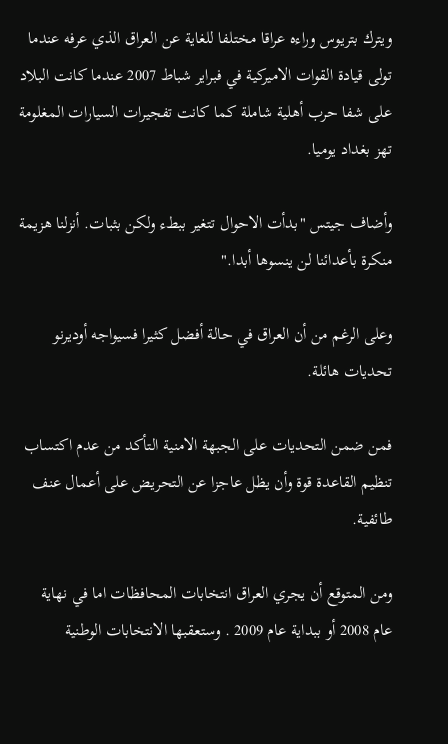ويترك بتريوس وراءه عراقا مختلفا للغاية عن العراق الذي عرفه عندما تولى قيادة القوات الاميركية في فبراير شباط 2007 عندما كانت البلاد على شفا حرب أهلية شاملة كما كانت تفجيرات السيارات المغلومة تهز بغداد يوميا.

وأضاف جيتس "بدأت الاحوال تتغير ببطء ولكن بثبات. أنزلنا هزيمة منكرة بأعدائنا لن ينسوها أبدا."

وعلى الرغم من أن العراق في حالة أفضل كثيرا فسيواجه أوديرنو تحديات هائلة.

فمن ضمن التحديات على الجبهة الامنية التأكد من عدم اكتساب تنظيم القاعدة قوة وأن يظل عاجزا عن التحريض على أعمال عنف طائفية.

ومن المتوقع أن يجري العراق انتخابات المحافظات اما في نهاية عام 2008 أو ببداية عام 2009 . وستعقبها الانتخابات الوطنية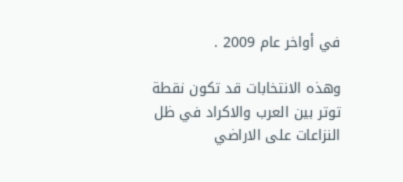في أواخر عام 2009 .

وهذه الانتخابات قد تكون نقطة توتر بين العرب والاكراد في ظل النزاعات على الاراضي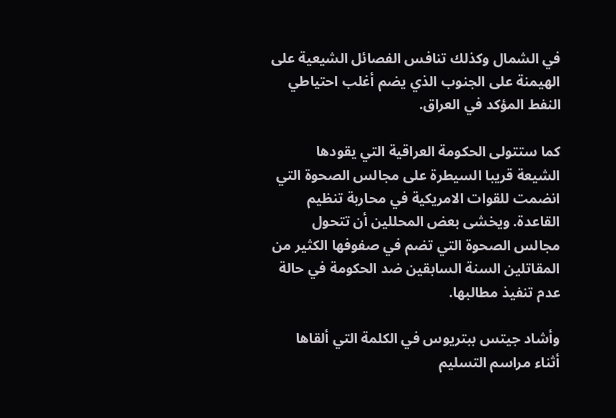في الشمال وكذلك تنافس الفصائل الشيعية على الهيمنة على الجنوب الذي يضم أغلب احتياطي النفط المؤكد في العراق.

كما ستتولى الحكومة العراقية التي يقودها الشيعة قريبا السيطرة على مجالس الصحوة التي انضمت للقوات الامريكية في محاربة تنظيم القاعدة. ويخشى بعض المحللين أن تتحول مجالس الصحوة التي تضم في صفوفها الكثير من المقاتلين السنة السابقين ضد الحكومة في حالة عدم تنفيذ مطالبها.

وأشاد جيتس ببتريوس في الكلمة التي ألقاها أثناء مراسم التسليم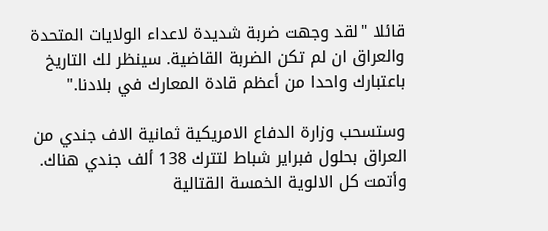قائلا "لقد وجهت ضربة شديدة لاعداء الولايات المتحدة والعراق ان لم تكن الضربة القاضية. سينظر لك التاريخ باعتبارك واحدا من أعظم قادة المعارك في بلادنا."

وستسحب وزارة الدفاع الامريكية ثمانية الاف جندي من العراق بحلول فبراير شباط لتترك 138 ألف جندي هناك. وأتمت كل الالوية الخمسة القتالية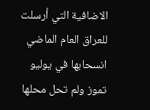الاضافية التي أرسلت للعراق العام الماضي انسحابها في يوليو تموز ولم تحل محلها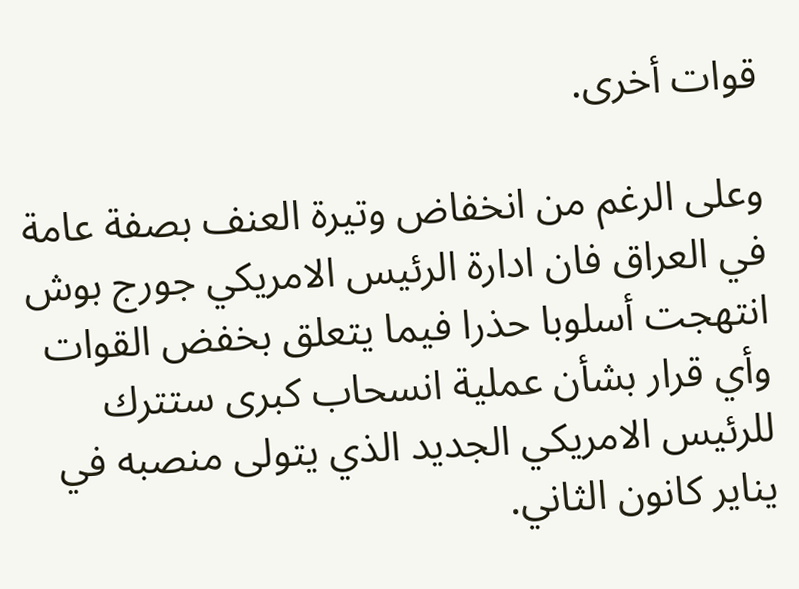قوات أخرى.

وعلى الرغم من انخفاض وتيرة العنف بصفة عامة في العراق فان ادارة الرئيس الامريكي جورج بوش انتهجت أسلوبا حذرا فيما يتعلق بخفض القوات وأي قرار بشأن عملية انسحاب كبرى ستترك للرئيس الامريكي الجديد الذي يتولى منصبه في يناير كانون الثاني.